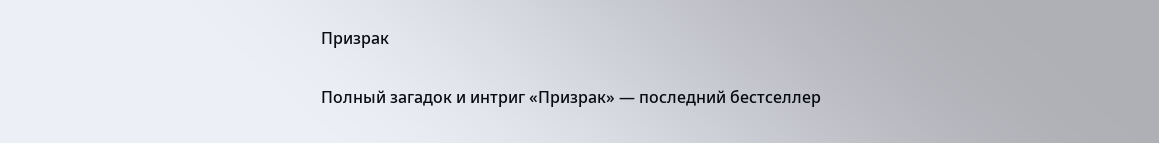Призрак

Полный загадок и интриг «Призрак» — последний бестселлер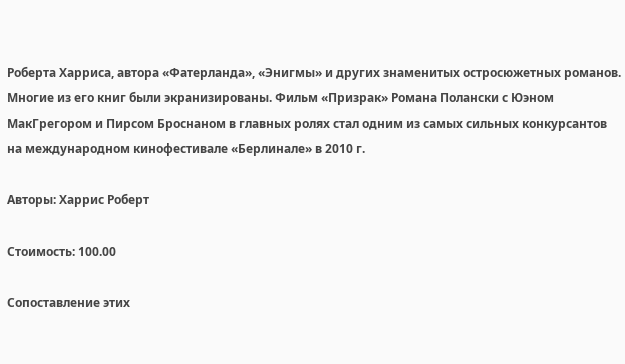Роберта Харриса, автора «Фатерланда», «Энигмы» и других знаменитых остросюжетных романов. Многие из его книг были экранизированы. Фильм «Призрак» Романа Полански с Юэном МакГрегором и Пирсом Броснаном в главных ролях стал одним из самых сильных конкурсантов на международном кинофестивале «Берлинале» в 2010 г.

Авторы: Харрис Роберт

Стоимость: 100.00

Сопоставление этих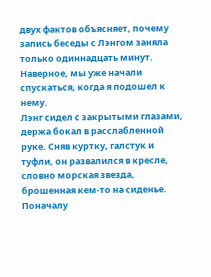двух фактов объясняет, почему запись беседы с Лэнгом заняла только одиннадцать минут. Наверное, мы уже начали спускаться, когда я подошел к нему.
Лэнг сидел с закрытыми глазами, держа бокал в расслабленной руке. Сняв куртку, галстук и туфли, он развалился в кресле, словно морская звезда, брошенная кем-то на сиденье. Поначалу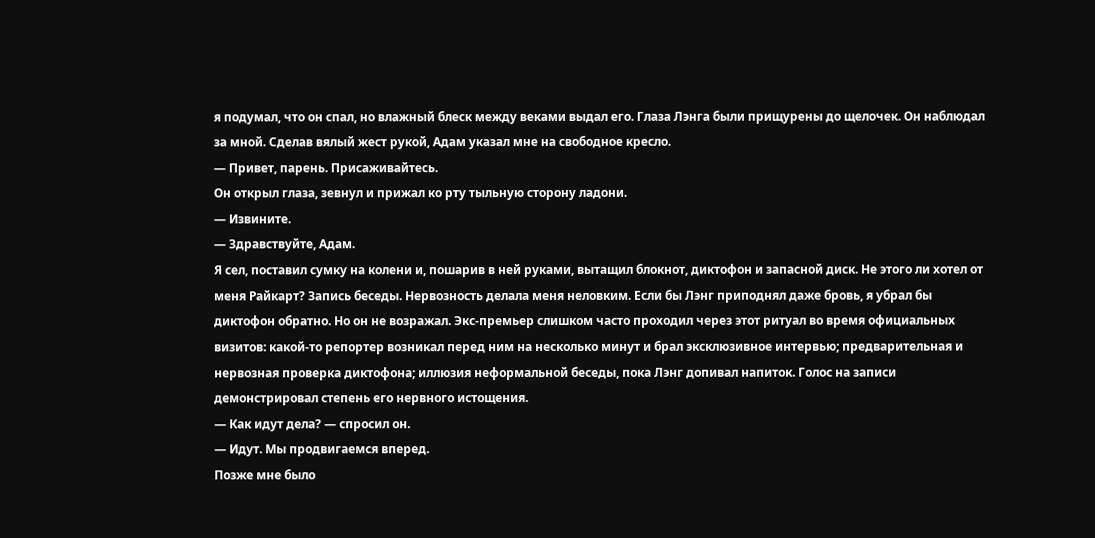я подумал, что он спал, но влажный блеск между веками выдал его. Глаза Лэнга были прищурены до щелочек. Он наблюдал за мной. Сделав вялый жест рукой, Адам указал мне на свободное кресло.
— Привет, парень. Присаживайтесь.
Он открыл глаза, зевнул и прижал ко рту тыльную сторону ладони.
— Извините.
— Здравствуйте, Адам.
Я сел, поставил сумку на колени и, пошарив в ней руками, вытащил блокнот, диктофон и запасной диск. Не этого ли хотел от меня Райкарт? Запись беседы. Нервозность делала меня неловким. Если бы Лэнг приподнял даже бровь, я убрал бы диктофон обратно. Но он не возражал. Экс-премьер слишком часто проходил через этот ритуал во время официальных визитов: какой-то репортер возникал перед ним на несколько минут и брал эксклюзивное интервью; предварительная и нервозная проверка диктофона; иллюзия неформальной беседы, пока Лэнг допивал напиток. Голос на записи демонстрировал степень его нервного истощения.
— Как идут дела? — спросил он.
— Идут. Мы продвигаемся вперед.
Позже мне было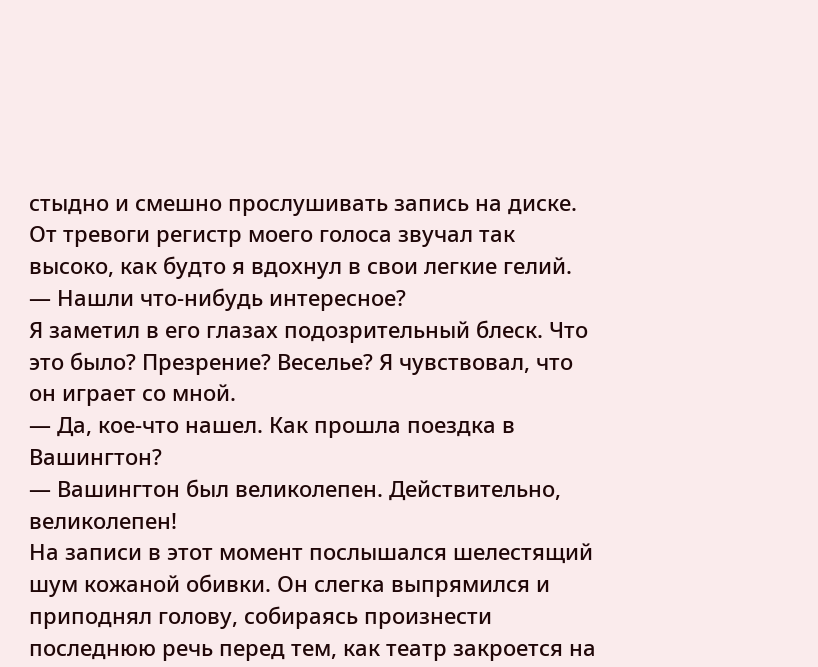стыдно и смешно прослушивать запись на диске. От тревоги регистр моего голоса звучал так высоко, как будто я вдохнул в свои легкие гелий.
— Нашли что-нибудь интересное?
Я заметил в его глазах подозрительный блеск. Что это было? Презрение? Веселье? Я чувствовал, что он играет со мной.
— Да, кое-что нашел. Как прошла поездка в Вашингтон?
— Вашингтон был великолепен. Действительно, великолепен!
На записи в этот момент послышался шелестящий шум кожаной обивки. Он слегка выпрямился и приподнял голову, собираясь произнести последнюю речь перед тем, как театр закроется на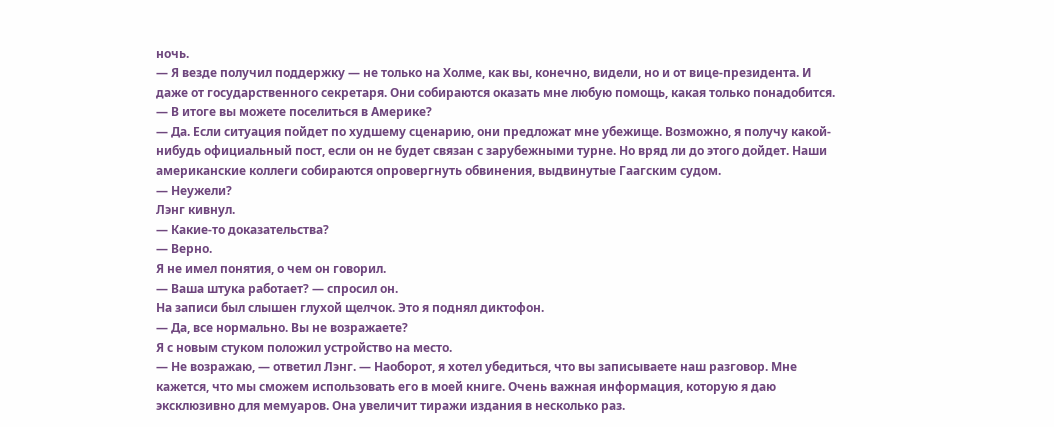ночь.
— Я везде получил поддержку — не только на Холме, как вы, конечно, видели, но и от вице-президента. И даже от государственного секретаря. Они собираются оказать мне любую помощь, какая только понадобится.
— В итоге вы можете поселиться в Америке?
— Да. Если ситуация пойдет по худшему сценарию, они предложат мне убежище. Возможно, я получу какой-нибудь официальный пост, если он не будет связан с зарубежными турне. Но вряд ли до этого дойдет. Наши американские коллеги собираются опровергнуть обвинения, выдвинутые Гаагским судом.
— Неужели?
Лэнг кивнул.
— Какие-то доказательства?
— Верно.
Я не имел понятия, о чем он говорил.
— Ваша штука работает? — спросил он.
На записи был слышен глухой щелчок. Это я поднял диктофон.
— Да, все нормально. Вы не возражаете?
Я с новым стуком положил устройство на место.
— Не возражаю, — ответил Лэнг. — Наоборот, я хотел убедиться, что вы записываете наш разговор. Мне кажется, что мы сможем использовать его в моей книге. Очень важная информация, которую я даю эксклюзивно для мемуаров. Она увеличит тиражи издания в несколько раз.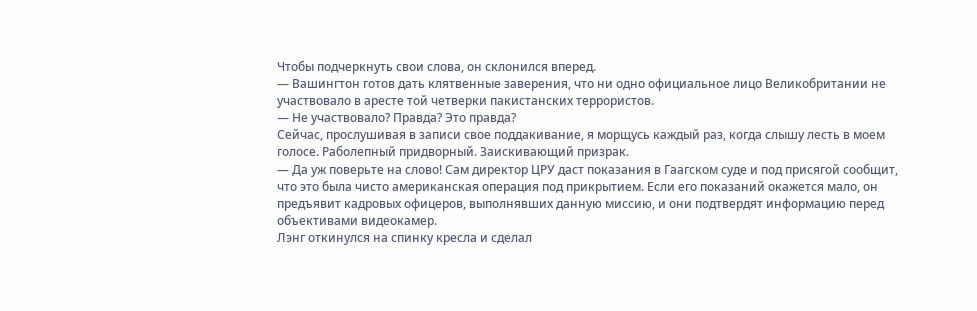Чтобы подчеркнуть свои слова, он склонился вперед.
— Вашингтон готов дать клятвенные заверения, что ни одно официальное лицо Великобритании не участвовало в аресте той четверки пакистанских террористов.
— Не участвовало? Правда? Это правда?
Сейчас, прослушивая в записи свое поддакивание, я морщусь каждый раз, когда слышу лесть в моем голосе. Раболепный придворный. Заискивающий призрак.
— Да уж поверьте на слово! Сам директор ЦРУ даст показания в Гаагском суде и под присягой сообщит, что это была чисто американская операция под прикрытием. Если его показаний окажется мало, он предъявит кадровых офицеров, выполнявших данную миссию, и они подтвердят информацию перед объективами видеокамер.
Лэнг откинулся на спинку кресла и сделал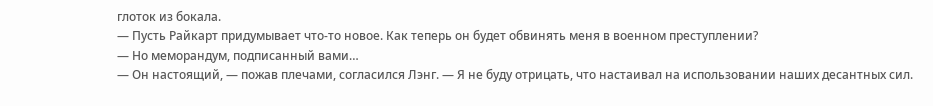глоток из бокала.
— Пусть Райкарт придумывает что-то новое. Как теперь он будет обвинять меня в военном преступлении?
— Но меморандум, подписанный вами…
— Он настоящий, — пожав плечами, согласился Лэнг. — Я не буду отрицать, что настаивал на использовании наших десантных сил.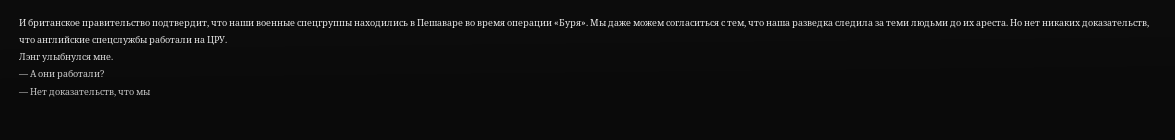И британское правительство подтвердит, что наши военные спецгруппы находились в Пешаваре во время операции «Буря». Мы даже можем согласиться с тем, что наша разведка следила за теми людьми до их ареста. Но нет никаких доказательств, что английские спецслужбы работали на ЦРУ.
Лэнг улыбнулся мне.
— А они работали?
— Нет доказательств, что мы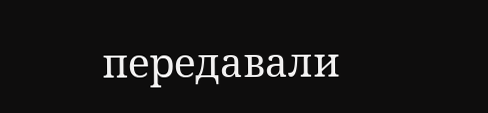передавали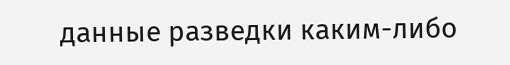данные разведки каким-либо